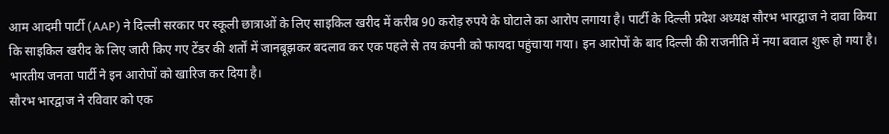आम आदमी पार्टी (AAP) ने दिल्ली सरकार पर स्कूली छात्राओं के लिए साइकिल खरीद में करीब 90 करोड़ रुपये के घोटाले का आरोप लगाया है। पार्टी के दिल्ली प्रदेश अध्यक्ष सौरभ भारद्वाज ने दावा किया कि साइकिल खरीद के लिए जारी किए गए टेंडर की शर्तों में जानबूझकर बदलाव कर एक पहले से तय कंपनी को फायदा पहुंचाया गया। इन आरोपों के बाद दिल्ली की राजनीति में नया बवाल शुरू हो गया है। भारतीय जनता पार्टी ने इन आरोपों को खारिज कर दिया है।
सौरभ भारद्वाज ने रविवार को एक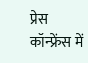प्रेस कॉन्फ्रेंस में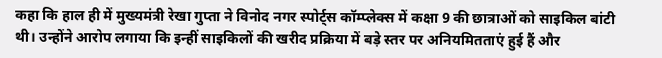कहा कि हाल ही में मुख्यमंत्री रेखा गुप्ता ने विनोद नगर स्पोर्ट्स कॉम्प्लेक्स में कक्षा 9 की छात्राओं को साइकिल बांटी थी। उन्होंने आरोप लगाया कि इन्हीं साइकिलों की खरीद प्रक्रिया में बड़े स्तर पर अनियमितताएं हुई हैं और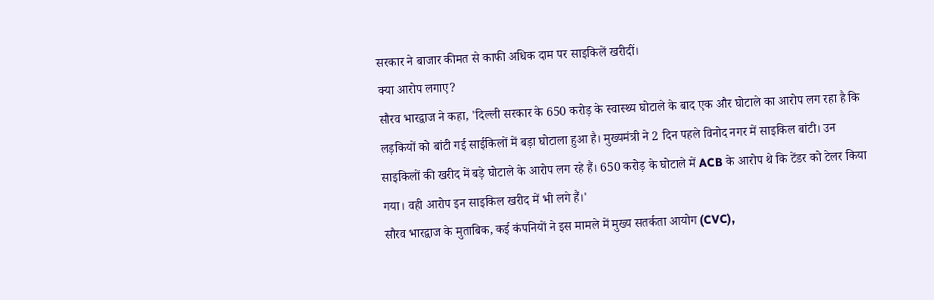सरकार ने बाजार कीमत से काफी अधिक दाम पर साइकिलें खरीदीं।
क्या आरोप लगाए?
सौरव भारद्वाज ने कहा, 'दिल्ली सरकार के 650 करोड़ के स्वास्थ्य घोटाले के बाद एक और घोटाले का आरोप लग रहा है कि लड़कियों को बांटी गई साईकिलों में बड़ा घोटाला हुआ है। मुख्यमंत्री ने 2 दिन पहले विनोद नगर में साइकिल बांटी। उन साइकिलों की खरीद में बड़े घोटाले के आरोप लग रहे हैं। 650 करोड़ के घोटाले में ACB के आरोप थे कि टेंडर को टेलर किया गया। वही आरोप इन साइकिल खरीद में भी लगे हैं।'
सौरव भारद्वाज के मुताबिक, कई कंपनियों ने इस मामले में मुख्य सतर्कता आयोग (CVC),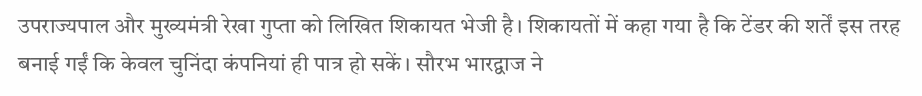उपराज्यपाल और मुख्यमंत्री रेखा गुप्ता को लिखित शिकायत भेजी है। शिकायतों में कहा गया है कि टेंडर की शर्तें इस तरह बनाई गईं कि केवल चुनिंदा कंपनियां ही पात्र हो सकें। सौरभ भारद्वाज ने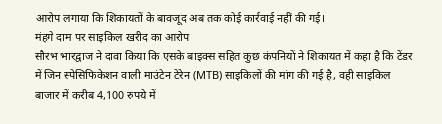आरोप लगाया कि शिकायतों के बावजूद अब तक कोई कार्रवाई नहीं की गई।
मंहगे दाम पर साइकिल खरीद का आरोप
सौरभ भारद्वाज ने दावा किया कि एसके बाइक्स सहित कुछ कंपनियों ने शिकायत में कहा है कि टेंडर में जिन स्पेसिफिकेशन वाली माउंटेन टेरेन (MTB) साइकिलों की मांग की गई है, वही साइकिल बाजार में करीब 4,100 रुपये में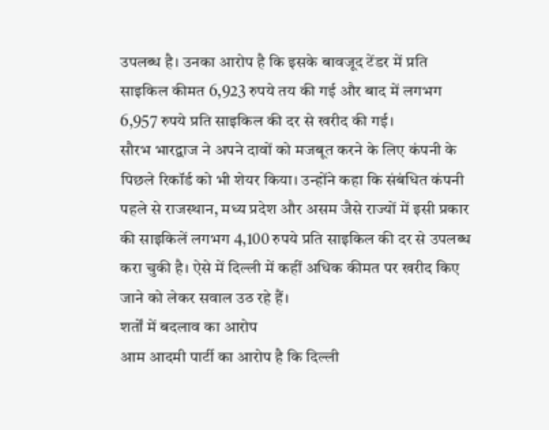उपलब्ध है। उनका आरोप है कि इसके बावजूद टेंडर में प्रति साइकिल कीमत 6,923 रुपये तय की गई और बाद में लगभग 6,957 रुपये प्रति साइकिल की दर से खरीद की गई।
सौरभ भारद्वाज ने अपने दावों को मजबूत करने के लिए कंपनी के पिछले रिकॉर्ड को भी शेयर किया। उन्होंने कहा कि संबंधित कंपनी पहले से राजस्थान, मध्य प्रदेश और असम जैसे राज्यों में इसी प्रकार की साइकिलें लगभग 4,100 रुपये प्रति साइकिल की दर से उपलब्ध करा चुकी है। ऐसे में दिल्ली में कहीं अधिक कीमत पर खरीद किए जाने को लेकर सवाल उठ रहे हैं।
शर्तों में बदलाव का आरोप
आम आदमी पार्टी का आरोप है कि दिल्ली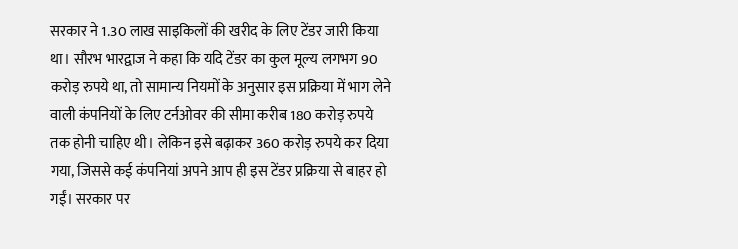सरकार ने 1.30 लाख साइकिलों की खरीद के लिए टेंडर जारी किया था। सौरभ भारद्वाज ने कहा कि यदि टेंडर का कुल मूल्य लगभग 90 करोड़ रुपये था, तो सामान्य नियमों के अनुसार इस प्रक्रिया में भाग लेने वाली कंपनियों के लिए टर्नओवर की सीमा करीब 180 करोड़ रुपये तक होनी चाहिए थी। लेकिन इसे बढ़ाकर 360 करोड़ रुपये कर दिया गया, जिससे कई कंपनियां अपने आप ही इस टेंडर प्रक्रिया से बाहर हो गईं। सरकार पर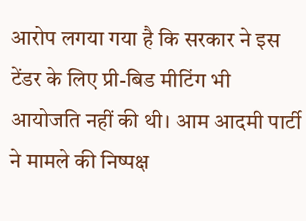आरोप लगया गया है कि सरकार ने इस टेंडर के लिए प्री-बिड मीटिंग भी आयोजति नहीं की थी। आम आदमी पार्टी ने मामले की निष्पक्ष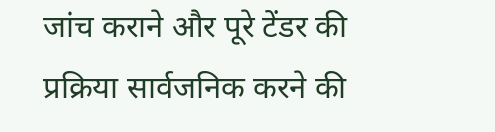जांच कराने और पूरे टेंडर की प्रक्रिया सार्वजनिक करने की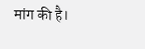मांग की है।